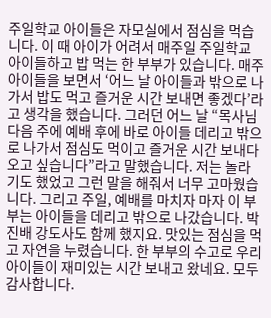주일학교 아이들은 자모실에서 점심을 먹습니다. 이 때 아이가 어려서 매주일 주일학교 아이들하고 밥 먹는 한 부부가 있습니다. 매주 아이들을 보면서 ‘어느 날 아이들과 밖으로 나가서 밥도 먹고 즐거운 시간 보내면 좋겠다’라고 생각을 했습니다. 그러던 어느 날 “목사님 다음 주에 예배 후에 바로 아이들 데리고 밖으로 나가서 점심도 먹이고 즐거운 시간 보내다 오고 싶습니다”라고 말했습니다. 저는 놀라기도 했었고 그런 말을 해줘서 너무 고마웠습니다. 그리고 주일, 예배를 마치자 마자 이 부부는 아이들을 데리고 밖으로 나갔습니다. 박진배 강도사도 함께 했지요. 맛있는 점심을 먹고 자연을 누렸습니다. 한 부부의 수고로 우리 아이들이 재미있는 시간 보내고 왔네요. 모두 감사합니다.